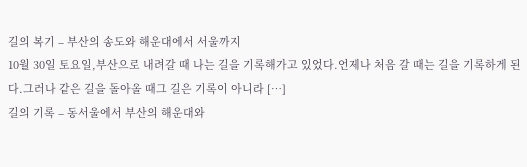길의 복기 – 부산의 송도와 해운대에서 서울까지
10월 30일 토요일,부산으로 내려갈 때 나는 길을 기록해가고 있었다.언제나 처음 갈 때는 길을 기록하게 된다.그러나 같은 길을 돌아올 때그 길은 기록이 아니라 […]
길의 기록 – 동서울에서 부산의 해운대와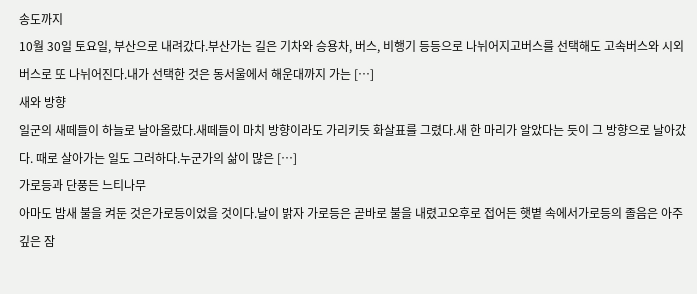송도까지
10월 30일 토요일, 부산으로 내려갔다.부산가는 길은 기차와 승용차, 버스, 비행기 등등으로 나뉘어지고버스를 선택해도 고속버스와 시외버스로 또 나뉘어진다.내가 선택한 것은 동서울에서 해운대까지 가는 […]
새와 방향
일군의 새떼들이 하늘로 날아올랐다.새떼들이 마치 방향이라도 가리키듯 화살표를 그렸다.새 한 마리가 알았다는 듯이 그 방향으로 날아갔다. 때로 살아가는 일도 그러하다.누군가의 삶이 많은 […]
가로등과 단풍든 느티나무
아마도 밤새 불을 켜둔 것은가로등이었을 것이다.날이 밝자 가로등은 곧바로 불을 내렸고오후로 접어든 햇볕 속에서가로등의 졸음은 아주 깊은 잠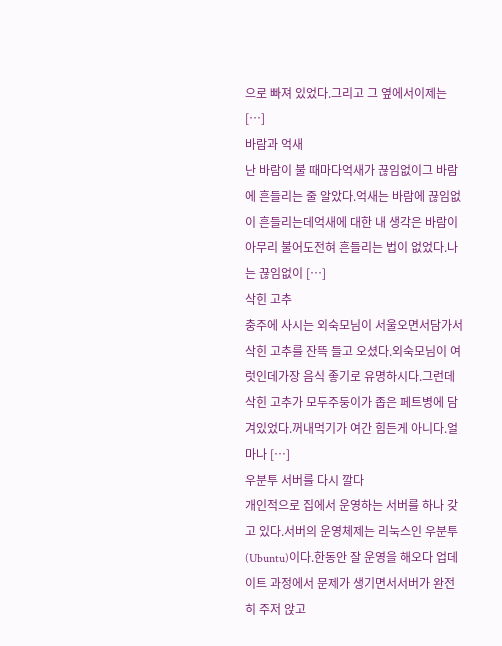으로 빠져 있었다.그리고 그 옆에서이제는 […]
바람과 억새
난 바람이 불 때마다억새가 끊임없이그 바람에 흔들리는 줄 알았다.억새는 바람에 끊임없이 흔들리는데억새에 대한 내 생각은 바람이 아무리 불어도전혀 흔들리는 법이 없었다.나는 끊임없이 […]
삭힌 고추
충주에 사시는 외숙모님이 서울오면서담가서 삭힌 고추를 잔뜩 들고 오셨다.외숙모님이 여럿인데가장 음식 좋기로 유명하시다.그런데 삭힌 고추가 모두주둥이가 좁은 페트병에 담겨있었다.꺼내먹기가 여간 힘든게 아니다.얼마나 […]
우분투 서버를 다시 깔다
개인적으로 집에서 운영하는 서버를 하나 갖고 있다.서버의 운영체제는 리눅스인 우분투(Ubuntu)이다.한동안 잘 운영을 해오다 업데이트 과정에서 문제가 생기면서서버가 완전히 주저 앉고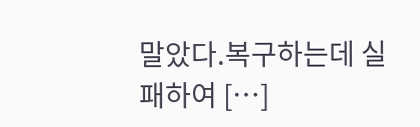말았다.복구하는데 실패하여 […]